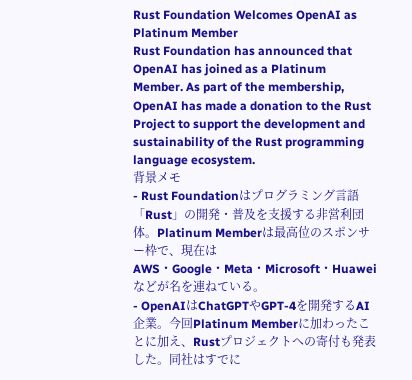Rust Foundation Welcomes OpenAI as Platinum Member
Rust Foundation has announced that OpenAI has joined as a Platinum Member. As part of the membership, OpenAI has made a donation to the Rust Project to support the development and sustainability of the Rust programming language ecosystem.
背景メモ
- Rust Foundationはプログラミング言語「Rust」の開発・普及を支援する非営利団体。Platinum Memberは最高位のスポンサー枠で、現在はAWS・Google・Meta・Microsoft・Huaweiなどが名を連ねている。
- OpenAIはChatGPTやGPT-4を開発するAI企業。今回Platinum Memberに加わったことに加え、Rustプロジェクトへの寄付も発表した。同社はすでに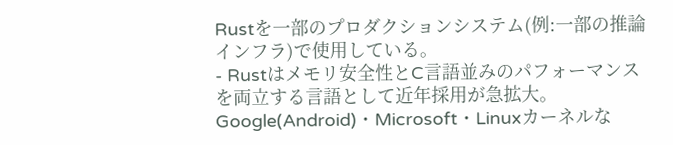Rustを一部のプロダクションシステム(例:一部の推論インフラ)で使用している。
- Rustはメモリ安全性とC言語並みのパフォーマンスを両立する言語として近年採用が急拡大。Google(Android)・Microsoft・Linuxカーネルな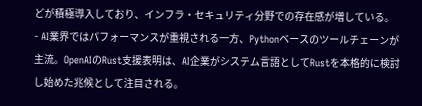どが積極導入しており、インフラ・セキュリティ分野での存在感が増している。
- AI業界ではパフォーマンスが重視される一方、Pythonベースのツールチェーンが主流。OpenAIのRust支援表明は、AI企業がシステム言語としてRustを本格的に検討し始めた兆候として注目される。